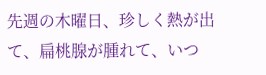先週の木曜日、珍しく熱が出て、扁桃腺が腫れて、いつ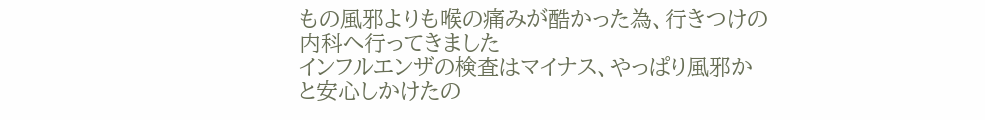もの風邪よりも喉の痛みが酷かった為、行きつけの内科へ行ってきました
インフルエンザの検査はマイナス、やっぱり風邪か
と安心しかけたの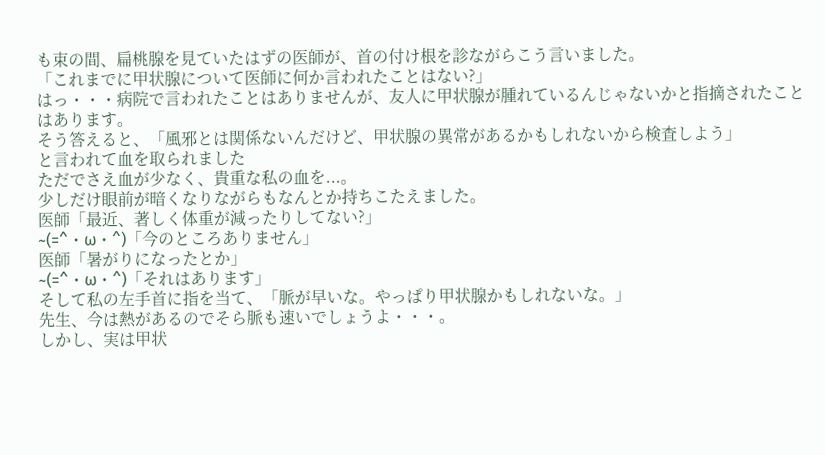も束の間、扁桃腺を見ていたはずの医師が、首の付け根を診ながらこう言いました。
「これまでに甲状腺について医師に何か言われたことはない?」
はっ・・・病院で言われたことはありませんが、友人に甲状腺が腫れているんじゃないかと指摘されたことはあります。
そう答えると、「風邪とは関係ないんだけど、甲状腺の異常があるかもしれないから検査しよう」
と言われて血を取られました
ただでさえ血が少なく、貴重な私の血を...。
少しだけ眼前が暗くなりながらもなんとか持ちこたえました。
医師「最近、著しく体重が減ったりしてない?」
~(=^・ω・^)「今のところありません」
医師「暑がりになったとか」
~(=^・ω・^)「それはあります」
そして私の左手首に指を当て、「脈が早いな。やっぱり甲状腺かもしれないな。」
先生、今は熱があるのでそら脈も速いでしょうよ・・・。
しかし、実は甲状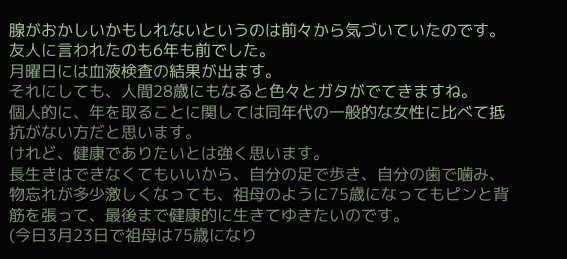腺がおかしいかもしれないというのは前々から気づいていたのです。
友人に言われたのも6年も前でした。
月曜日には血液検査の結果が出ます。
それにしても、人間28歳にもなると色々とガタがでてきますね。
個人的に、年を取ることに関しては同年代の一般的な女性に比べて抵抗がない方だと思います。
けれど、健康でありたいとは強く思います。
長生きはできなくてもいいから、自分の足で歩き、自分の歯で噛み、物忘れが多少激しくなっても、祖母のように75歳になってもピンと背筋を張って、最後まで健康的に生きてゆきたいのです。
(今日3月23日で祖母は75歳になり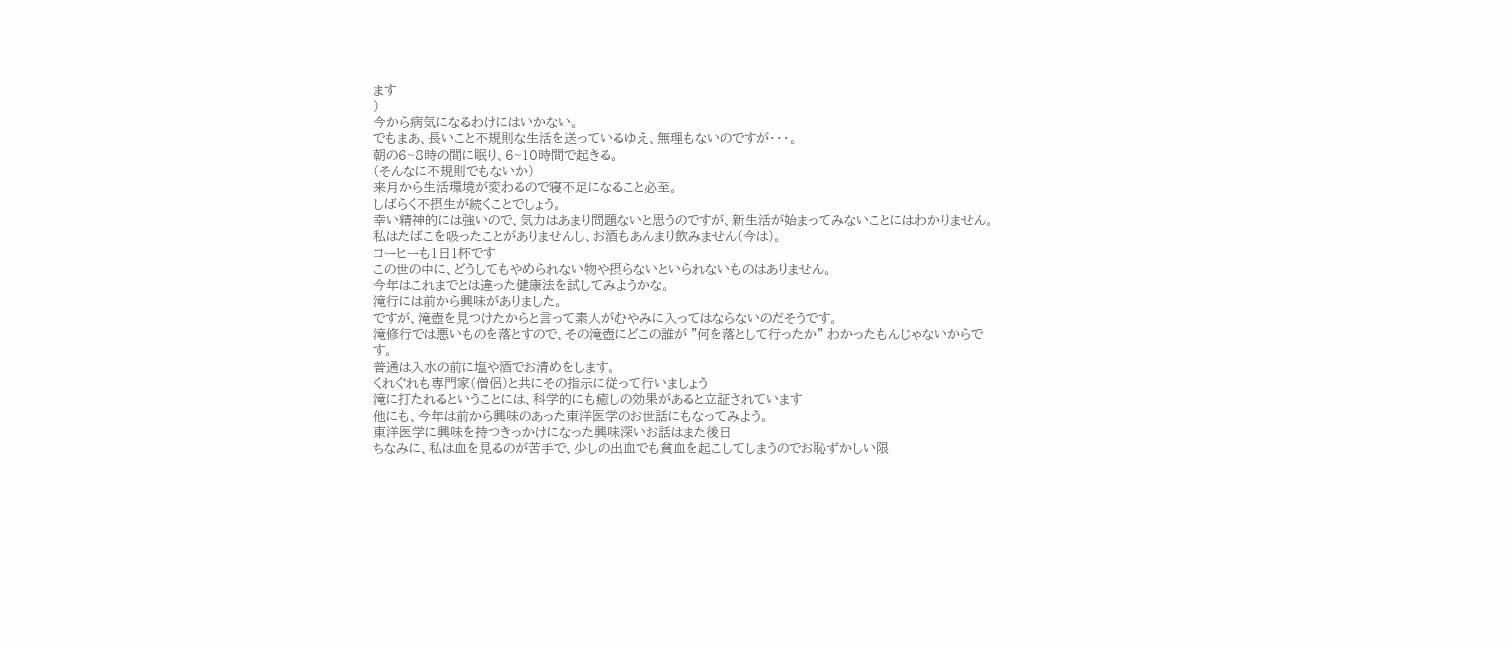ます
)
今から病気になるわけにはいかない。
でもまあ、長いこと不規則な生活を送っているゆえ、無理もないのですが・・・。
朝の6~8時の間に眠り、6~10時間で起きる。
(そんなに不規則でもないか)
来月から生活環境が変わるので寝不足になること必至。
しばらく不摂生が続くことでしょう。
幸い精神的には強いので、気力はあまり問題ないと思うのですが、新生活が始まってみないことにはわかりません。
私はたばこを吸ったことがありませんし、お酒もあんまり飲みません(今は)。
コーヒーも1日1杯です
この世の中に、どうしてもやめられない物や摂らないといられないものはありません。
今年はこれまでとは違った健康法を試してみようかな。
滝行には前から興味がありました。
ですが、滝壺を見つけたからと言って素人がむやみに入ってはならないのだそうです。
滝修行では悪いものを落とすので、その滝壺にどこの誰が "何を落として行ったか" わかったもんじゃないからです。
普通は入水の前に塩や酒でお清めをします。
くれぐれも専門家(僧侶)と共にその指示に従って行いましょう
滝に打たれるということには、科学的にも癒しの効果があると立証されています
他にも、今年は前から興味のあった東洋医学のお世話にもなってみよう。
東洋医学に興味を持つきっかけになった興味深いお話はまた後日
ちなみに、私は血を見るのが苦手で、少しの出血でも貧血を起こしてしまうのでお恥ずかしい限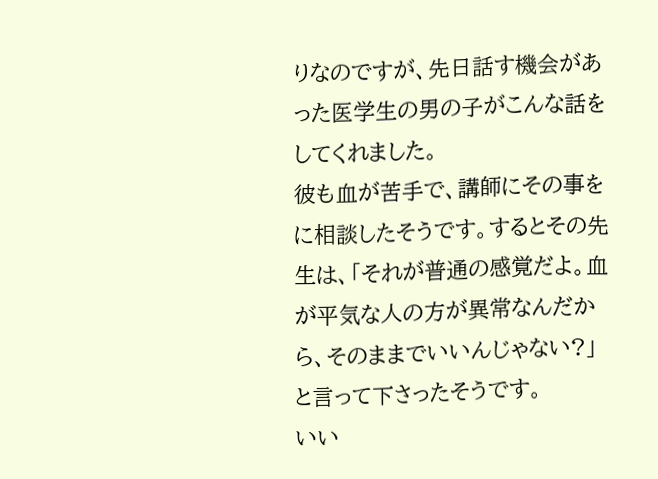りなのですが、先日話す機会があった医学生の男の子がこんな話をしてくれました。
彼も血が苦手で、講師にその事をに相談したそうです。するとその先生は、「それが普通の感覚だよ。血が平気な人の方が異常なんだから、そのままでいいんじゃない?」
と言って下さったそうです。
いい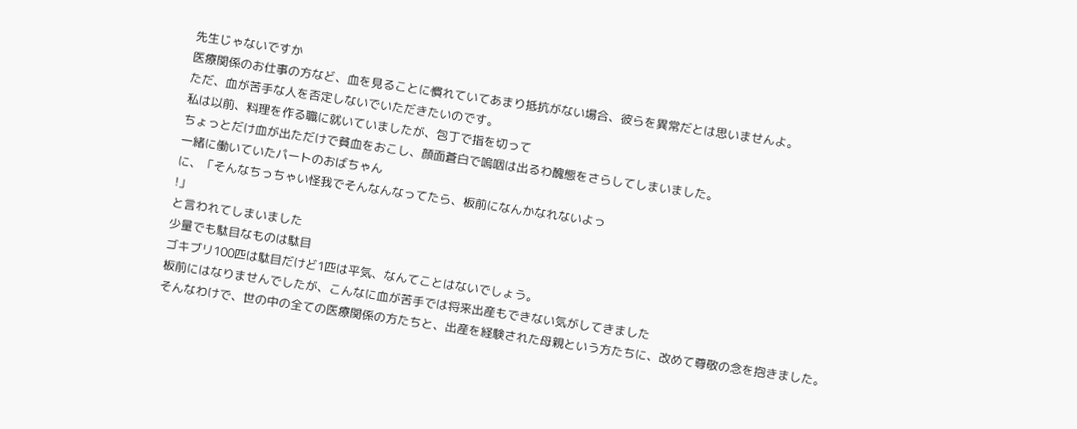先生じゃないですか
医療関係のお仕事の方など、血を見ることに慣れていてあまり抵抗がない場合、彼らを異常だとは思いませんよ。
ただ、血が苦手な人を否定しないでいただきたいのです。
私は以前、料理を作る職に就いていましたが、包丁で指を切って
ちょっとだけ血が出ただけで貧血をおこし、顔面蒼白で嗚咽は出るわ醜態をさらしてしまいました。
一緒に働いていたパートのおばちゃん
に、「そんなちっちゃい怪我でそんなんなってたら、板前になんかなれないよっ
!」
と言われてしまいました
少量でも駄目なものは駄目
ゴキブリ100匹は駄目だけど1匹は平気、なんてことはないでしょう。
板前にはなりませんでしたが、こんなに血が苦手では将来出産もできない気がしてきました
そんなわけで、世の中の全ての医療関係の方たちと、出産を経験された母親という方たちに、改めて尊敬の念を抱きました。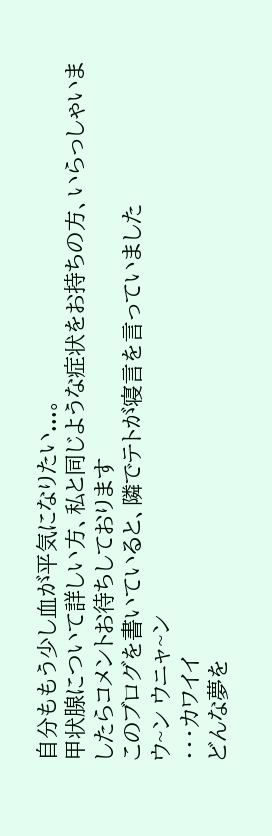自分ももう少し血が平気になりたい...。
甲状腺について詳しい方、私と同じような症状をお持ちの方、いらっしゃいましたらコメントお待ちしております
このブログを書いていると、隣でテトが寝言を言っていました
ウ~ン ウニャ~ン
・・・カワイイ
どんな夢を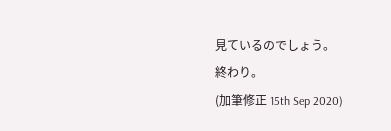見ているのでしょう。
終わり。
(加筆修正 15th Sep 2020)